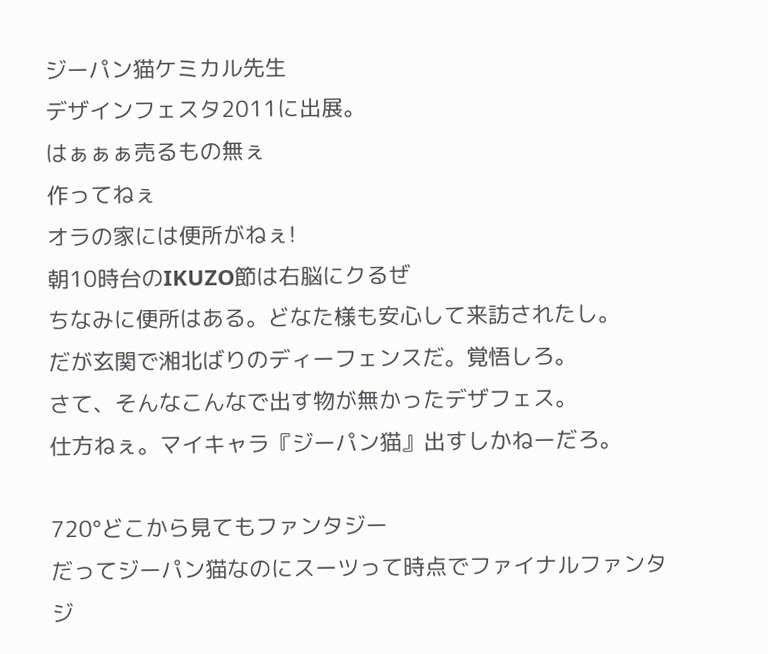ジーパン猫ケミカル先生
デザインフェスタ2011に出展。
はぁぁぁ売るもの無ぇ
作ってねぇ
オラの家には便所がねぇ!
朝10時台のIKUZO節は右脳にクるぜ
ちなみに便所はある。どなた様も安心して来訪されたし。
だが玄関で湘北ばりのディーフェンスだ。覚悟しろ。
さて、そんなこんなで出す物が無かったデザフェス。
仕方ねぇ。マイキャラ『ジーパン猫』出すしかねーだろ。

720°どこから見てもファンタジー
だってジーパン猫なのにスーツって時点でファイナルファンタジ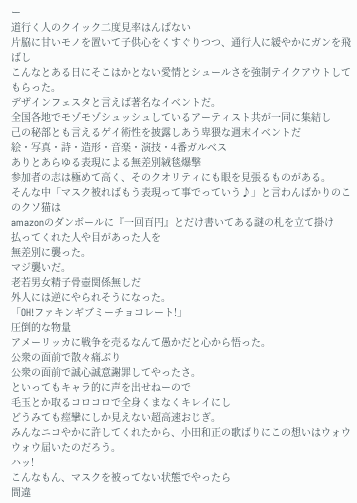ー
道行く人のクイック二度見率はんぱない
片脇に甘いモノを置いて子供心をくすぐりつつ、通行人に緩やかにガンを飛ばし
こんなとある日にそこはかとない愛情とシュールさを強制テイクアウトしてもらった。
デザインフェスタと言えば著名なイベントだ。
全国各地でモゾモゾシュッシュしているアーティスト共が一同に集結し
己の秘部とも言えるゲイ術性を披露しあう卑猥な週末イベントだ
絵・写真・詩・造形・音楽・演技・4番ガルベス
ありとあらゆる表現による無差別絨毯爆撃
参加者の志は極めて高く、そのクオリティにも眼を見張るものがある。
そんな中「マスク被ればもう表現って事でっていう♪」と言わんばかりのこのクソ猫は
amazonのダンボールに『一回百円』とだけ書いてある謎の札を立て掛け
払ってくれた人や目があった人を
無差別に襲った。
マジ襲いだ。
老若男女精子骨壺関係無しだ
外人には逆にやられそうになった。
「OH!ファキンギブミーチョコレート!」
圧倒的な物量
アメーリッカに戦争を売るなんて愚かだと心から悟った。
公衆の面前で散々痛ぶり
公衆の面前で誠心誠意謝罪してやったさ。
といってもキャラ的に声を出せねーので
毛玉とか取るコロコロで全身くまなくキレイにし
どうみても痙攣にしか見えない超高速おじぎ。
みんなニコやかに許してくれたから、小田和正の歌ばりにこの想いはウォウウォウ届いたのだろう。
ハッ!
こんなもん、マスクを被ってない状態でやったら
間違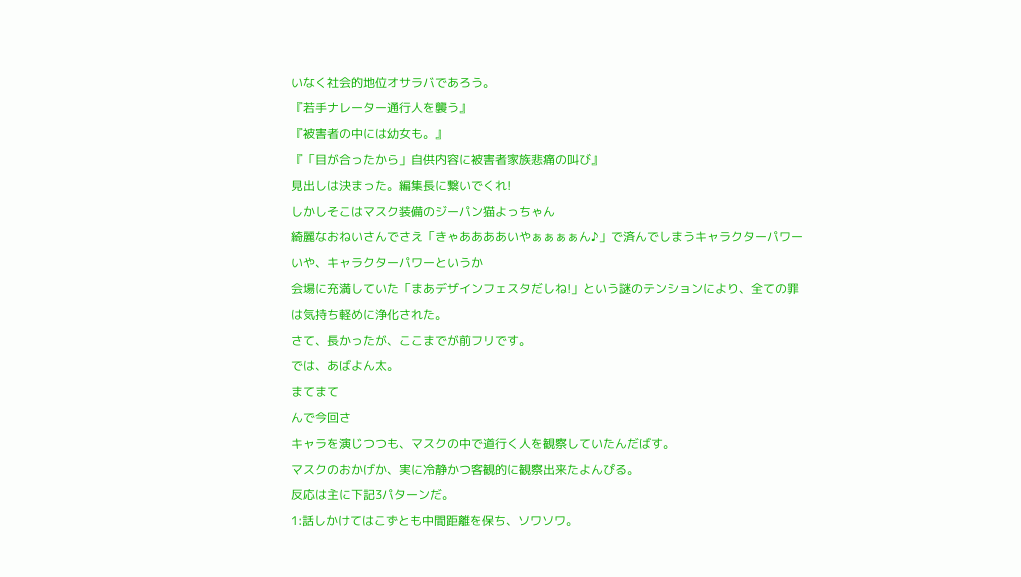いなく社会的地位オサラバであろう。
『若手ナレーター通行人を襲う』
『被害者の中には幼女も。』
『「目が合ったから」自供内容に被害者家族悲痛の叫び』
見出しは決まった。編集長に繋いでくれ!
しかしそこはマスク装備のジーパン猫よっちゃん
綺麗なおねいさんでさえ「きゃああああいやぁぁぁぁん♪」で済んでしまうキャラクターパワー
いや、キャラクターパワーというか
会場に充満していた「まあデザインフェスタだしね!」という謎のテンションにより、全ての罪は気持ち軽めに浄化された。
さて、長かったが、ここまでが前フリです。
では、あばよん太。
まてまて
んで今回さ
キャラを演じつつも、マスクの中で道行く人を観察していたんだばす。
マスクのおかげか、実に冷静かつ客観的に観察出来たよんぴる。
反応は主に下記3パターンだ。
1:話しかけてはこずとも中間距離を保ち、ソワソワ。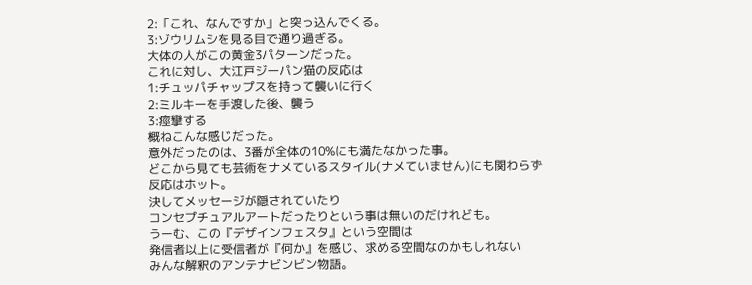2:「これ、なんですか」と突っ込んでくる。
3:ゾウリムシを見る目で通り過ぎる。
大体の人がこの黄金3パターンだった。
これに対し、大江戸ジーパン猫の反応は
1:チュッパチャップスを持って襲いに行く
2:ミルキーを手渡した後、襲う
3:痙攣する
概ねこんな感じだった。
意外だったのは、3番が全体の10%にも満たなかった事。
どこから見ても芸術をナメているスタイル(ナメていません)にも関わらず
反応はホット。
決してメッセージが隠されていたり
コンセプチュアルアートだったりという事は無いのだけれども。
うーむ、この『デザインフェスタ』という空間は
発信者以上に受信者が『何か』を感じ、求める空間なのかもしれない
みんな解釈のアンテナビンビン物語。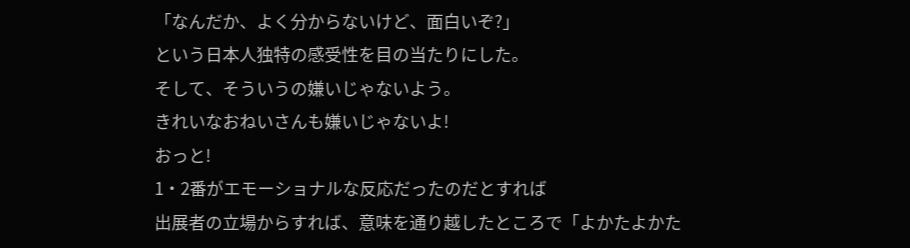「なんだか、よく分からないけど、面白いぞ?」
という日本人独特の感受性を目の当たりにした。
そして、そういうの嫌いじゃないよう。
きれいなおねいさんも嫌いじゃないよ!
おっと!
1・2番がエモーショナルな反応だったのだとすれば
出展者の立場からすれば、意味を通り越したところで「よかたよかた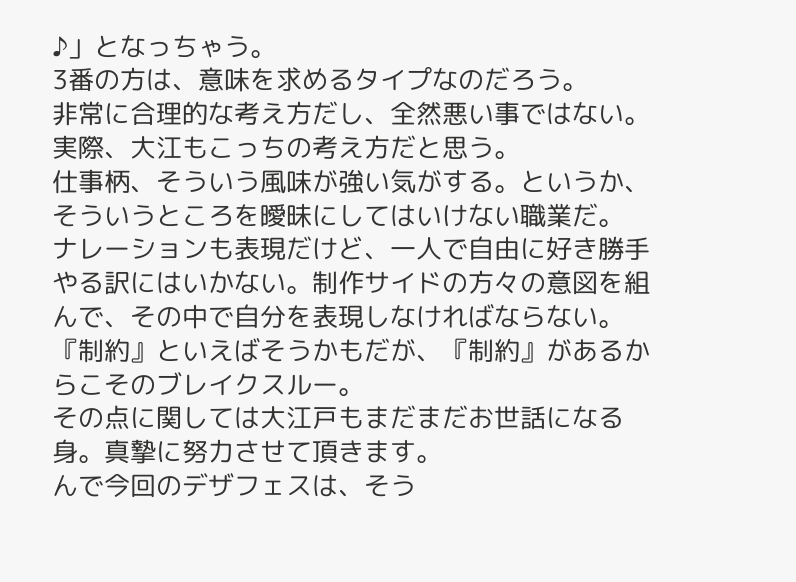♪」となっちゃう。
3番の方は、意味を求めるタイプなのだろう。
非常に合理的な考え方だし、全然悪い事ではない。
実際、大江もこっちの考え方だと思う。
仕事柄、そういう風味が強い気がする。というか、そういうところを曖昧にしてはいけない職業だ。
ナレーションも表現だけど、一人で自由に好き勝手やる訳にはいかない。制作サイドの方々の意図を組んで、その中で自分を表現しなければならない。
『制約』といえばそうかもだが、『制約』があるからこそのブレイクスルー。
その点に関しては大江戸もまだまだお世話になる身。真摯に努力させて頂きます。
んで今回のデザフェスは、そう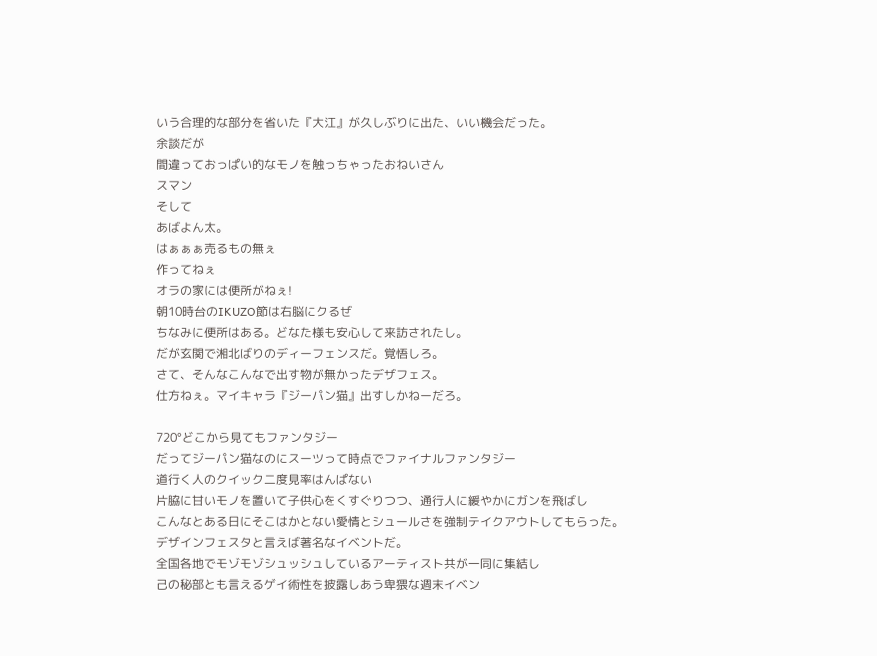いう合理的な部分を省いた『大江』が久しぶりに出た、いい機会だった。
余談だが
間違っておっぱい的なモノを触っちゃったおねいさん
スマン
そして
あばよん太。
はぁぁぁ売るもの無ぇ
作ってねぇ
オラの家には便所がねぇ!
朝10時台のIKUZO節は右脳にクるぜ
ちなみに便所はある。どなた様も安心して来訪されたし。
だが玄関で湘北ばりのディーフェンスだ。覚悟しろ。
さて、そんなこんなで出す物が無かったデザフェス。
仕方ねぇ。マイキャラ『ジーパン猫』出すしかねーだろ。

720°どこから見てもファンタジー
だってジーパン猫なのにスーツって時点でファイナルファンタジー
道行く人のクイック二度見率はんぱない
片脇に甘いモノを置いて子供心をくすぐりつつ、通行人に緩やかにガンを飛ばし
こんなとある日にそこはかとない愛情とシュールさを強制テイクアウトしてもらった。
デザインフェスタと言えば著名なイベントだ。
全国各地でモゾモゾシュッシュしているアーティスト共が一同に集結し
己の秘部とも言えるゲイ術性を披露しあう卑猥な週末イベン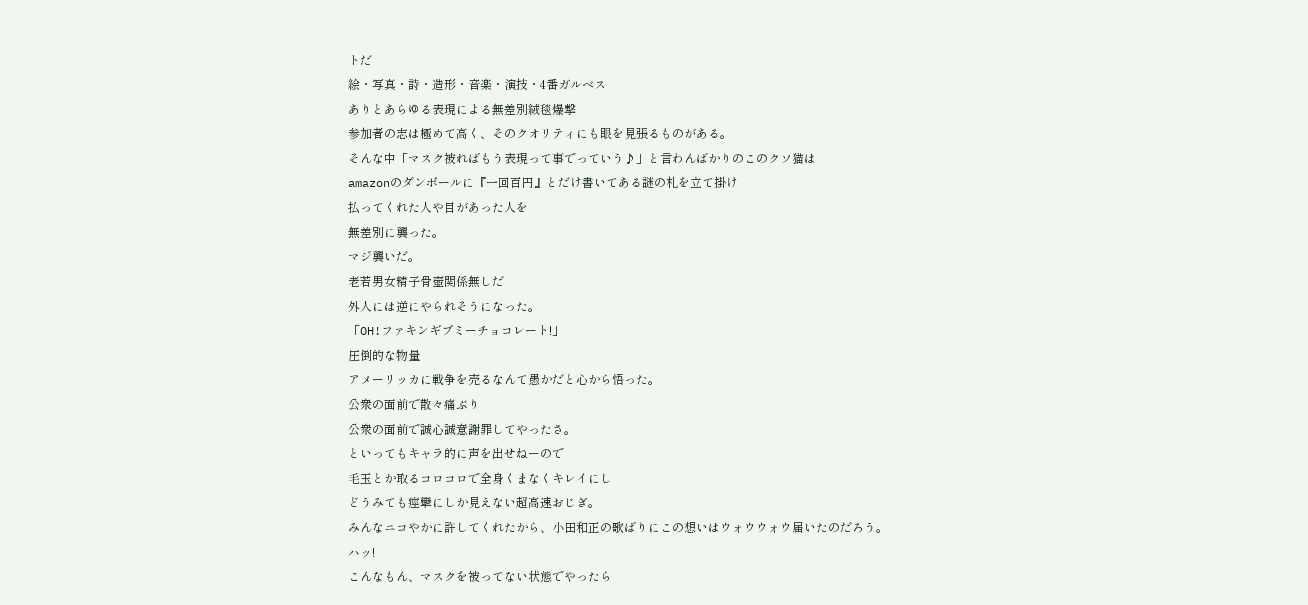トだ
絵・写真・詩・造形・音楽・演技・4番ガルベス
ありとあらゆる表現による無差別絨毯爆撃
参加者の志は極めて高く、そのクオリティにも眼を見張るものがある。
そんな中「マスク被ればもう表現って事でっていう♪」と言わんばかりのこのクソ猫は
amazonのダンボールに『一回百円』とだけ書いてある謎の札を立て掛け
払ってくれた人や目があった人を
無差別に襲った。
マジ襲いだ。
老若男女精子骨壺関係無しだ
外人には逆にやられそうになった。
「OH!ファキンギブミーチョコレート!」
圧倒的な物量
アメーリッカに戦争を売るなんて愚かだと心から悟った。
公衆の面前で散々痛ぶり
公衆の面前で誠心誠意謝罪してやったさ。
といってもキャラ的に声を出せねーので
毛玉とか取るコロコロで全身くまなくキレイにし
どうみても痙攣にしか見えない超高速おじぎ。
みんなニコやかに許してくれたから、小田和正の歌ばりにこの想いはウォウウォウ届いたのだろう。
ハッ!
こんなもん、マスクを被ってない状態でやったら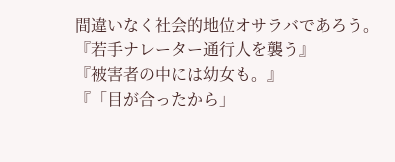間違いなく社会的地位オサラバであろう。
『若手ナレーター通行人を襲う』
『被害者の中には幼女も。』
『「目が合ったから」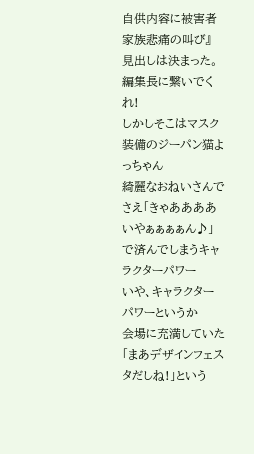自供内容に被害者家族悲痛の叫び』
見出しは決まった。編集長に繋いでくれ!
しかしそこはマスク装備のジーパン猫よっちゃん
綺麗なおねいさんでさえ「きゃああああいやぁぁぁぁん♪」で済んでしまうキャラクターパワー
いや、キャラクターパワーというか
会場に充満していた「まあデザインフェスタだしね!」という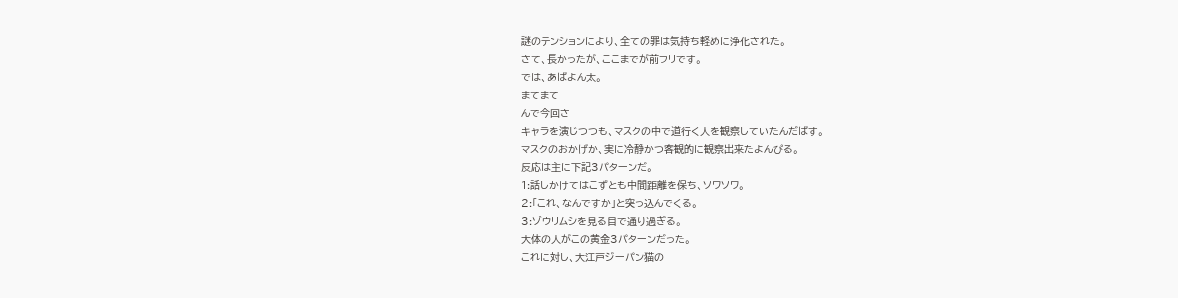謎のテンションにより、全ての罪は気持ち軽めに浄化された。
さて、長かったが、ここまでが前フリです。
では、あばよん太。
まてまて
んで今回さ
キャラを演じつつも、マスクの中で道行く人を観察していたんだばす。
マスクのおかげか、実に冷静かつ客観的に観察出来たよんぴる。
反応は主に下記3パターンだ。
1:話しかけてはこずとも中間距離を保ち、ソワソワ。
2:「これ、なんですか」と突っ込んでくる。
3:ゾウリムシを見る目で通り過ぎる。
大体の人がこの黄金3パターンだった。
これに対し、大江戸ジーパン猫の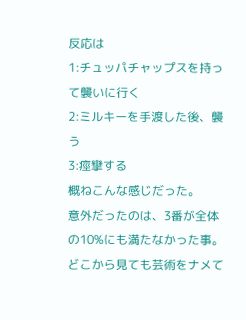反応は
1:チュッパチャップスを持って襲いに行く
2:ミルキーを手渡した後、襲う
3:痙攣する
概ねこんな感じだった。
意外だったのは、3番が全体の10%にも満たなかった事。
どこから見ても芸術をナメて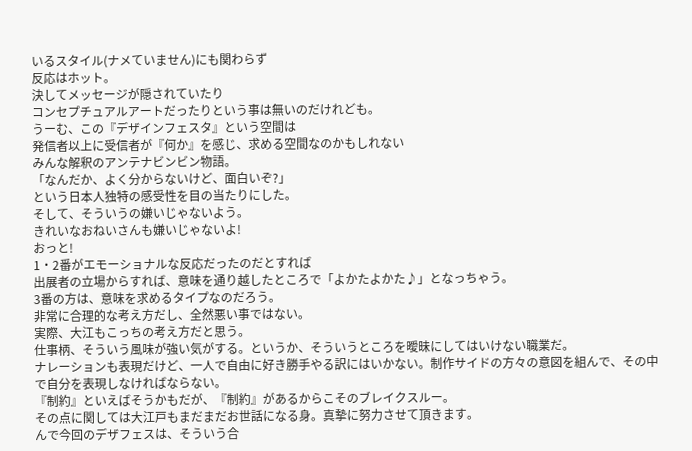いるスタイル(ナメていません)にも関わらず
反応はホット。
決してメッセージが隠されていたり
コンセプチュアルアートだったりという事は無いのだけれども。
うーむ、この『デザインフェスタ』という空間は
発信者以上に受信者が『何か』を感じ、求める空間なのかもしれない
みんな解釈のアンテナビンビン物語。
「なんだか、よく分からないけど、面白いぞ?」
という日本人独特の感受性を目の当たりにした。
そして、そういうの嫌いじゃないよう。
きれいなおねいさんも嫌いじゃないよ!
おっと!
1・2番がエモーショナルな反応だったのだとすれば
出展者の立場からすれば、意味を通り越したところで「よかたよかた♪」となっちゃう。
3番の方は、意味を求めるタイプなのだろう。
非常に合理的な考え方だし、全然悪い事ではない。
実際、大江もこっちの考え方だと思う。
仕事柄、そういう風味が強い気がする。というか、そういうところを曖昧にしてはいけない職業だ。
ナレーションも表現だけど、一人で自由に好き勝手やる訳にはいかない。制作サイドの方々の意図を組んで、その中で自分を表現しなければならない。
『制約』といえばそうかもだが、『制約』があるからこそのブレイクスルー。
その点に関しては大江戸もまだまだお世話になる身。真摯に努力させて頂きます。
んで今回のデザフェスは、そういう合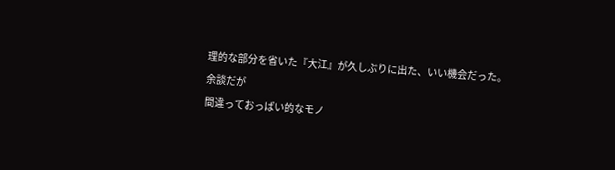理的な部分を省いた『大江』が久しぶりに出た、いい機会だった。
余談だが
間違っておっぱい的なモノ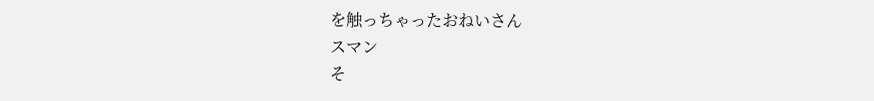を触っちゃったおねいさん
スマン
そ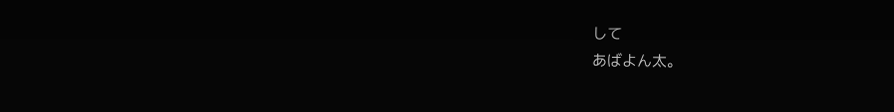して
あばよん太。